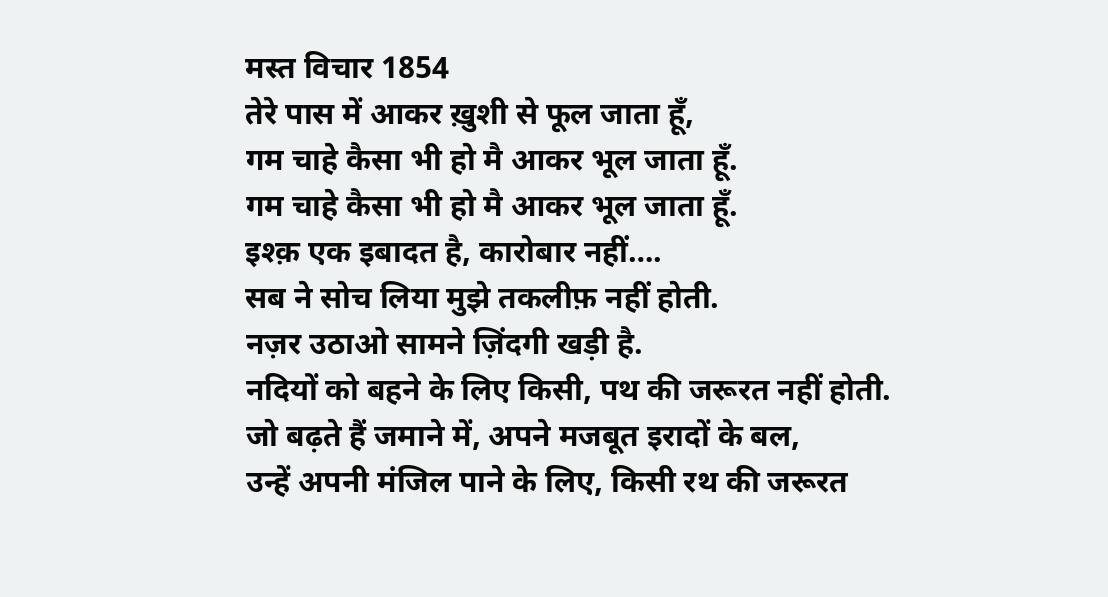मस्त विचार 1854
तेरे पास में आकर ख़ुशी से फूल जाता हूँ,
गम चाहे कैसा भी हो मै आकर भूल जाता हूँ.
गम चाहे कैसा भी हो मै आकर भूल जाता हूँ.
इश्क़ एक इबादत है, कारोबार नहीं….
सब ने सोच लिया मुझे तकलीफ़ नहीं होती.
नज़र उठाओ सामने ज़िंदगी खड़ी है.
नदियों को बहने के लिए किसी, पथ की जरूरत नहीं होती.
जो बढ़ते हैं जमाने में, अपने मजबूत इरादों के बल,
उन्हें अपनी मंजिल पाने के लिए, किसी रथ की जरूरत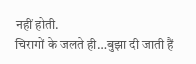नहीं होती.
चिरागों के जलते ही…बुझा दी जाती हैं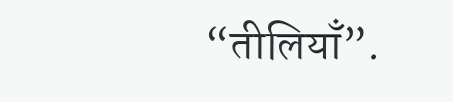“तीलियाँ”.